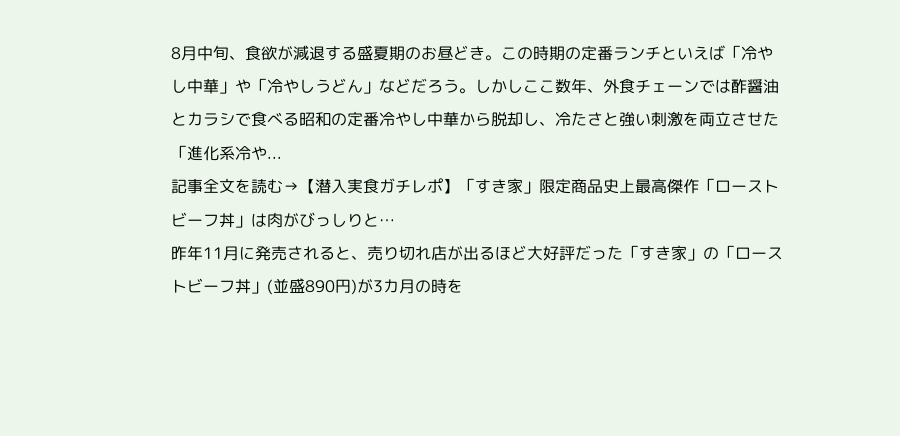8月中旬、食欲が減退する盛夏期のお昼どき。この時期の定番ランチといえば「冷やし中華」や「冷やしうどん」などだろう。しかしここ数年、外食チェーンでは酢醤油とカラシで食べる昭和の定番冷やし中華から脱却し、冷たさと強い刺激を両立させた「進化系冷や...
記事全文を読む→【潜入実食ガチレポ】「すき家」限定商品史上最高傑作「ローストビーフ丼」は肉がびっしりと…
昨年11月に発売されると、売り切れ店が出るほど大好評だった「すき家」の「ローストビーフ丼」(並盛890円)が3カ月の時を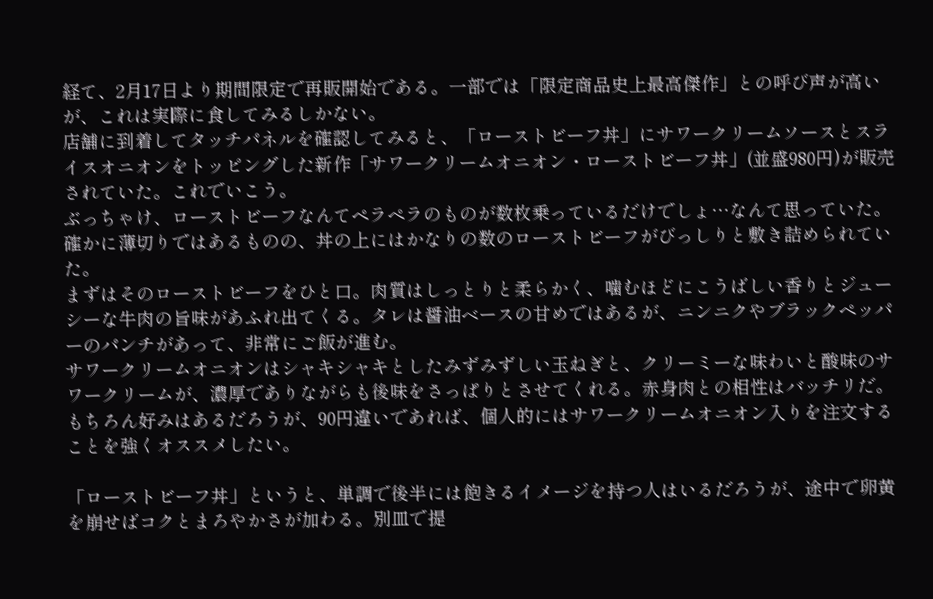経て、2月17日より期間限定で再販開始である。一部では「限定商品史上最高傑作」との呼び声が高いが、これは実際に食してみるしかない。
店舗に到着してタッチパネルを確認してみると、「ローストビーフ丼」にサワークリームソースとスライスオニオンをトッピングした新作「サワークリームオニオン・ローストビーフ丼」(並盛980円)が販売されていた。これでいこう。
ぶっちゃけ、ローストビーフなんてペラペラのものが数枚乗っているだけでしょ…なんて思っていた。確かに薄切りではあるものの、丼の上にはかなりの数のローストビーフがびっしりと敷き詰められていた。
まずはそのローストビーフをひと口。肉質はしっとりと柔らかく、噛むほどにこうばしい香りとジューシーな牛肉の旨味があふれ出てくる。タレは醤油ベースの甘めではあるが、ニンニクやブラックペッパーのパンチがあって、非常にご飯が進む。
サワークリームオニオンはシャキシャキとしたみずみずしい玉ねぎと、クリーミーな味わいと酸味のサワークリームが、濃厚でありながらも後味をさっぱりとさせてくれる。赤身肉との相性はバッチリだ。もちろん好みはあるだろうが、90円違いであれば、個人的にはサワークリームオニオン入りを注文することを強くオススメしたい。

「ローストビーフ丼」というと、単調で後半には飽きるイメージを持つ人はいるだろうが、途中で卵黄を崩せばコクとまろやかさが加わる。別皿で提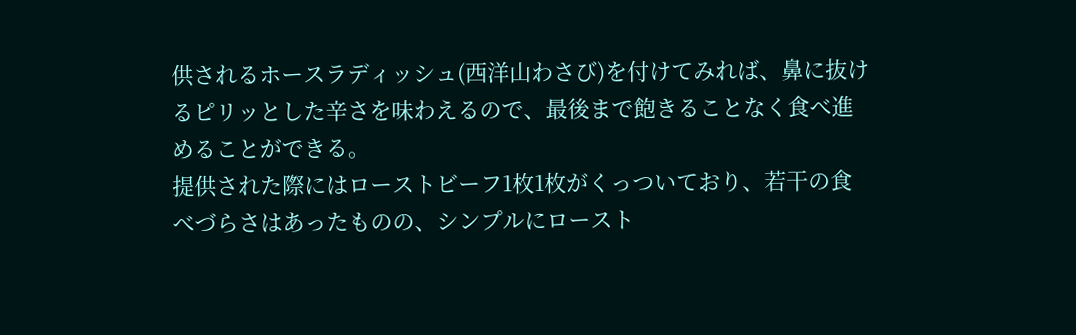供されるホースラディッシュ(西洋山わさび)を付けてみれば、鼻に抜けるピリッとした辛さを味わえるので、最後まで飽きることなく食べ進めることができる。
提供された際にはローストビーフ1枚1枚がくっついており、若干の食べづらさはあったものの、シンプルにロースト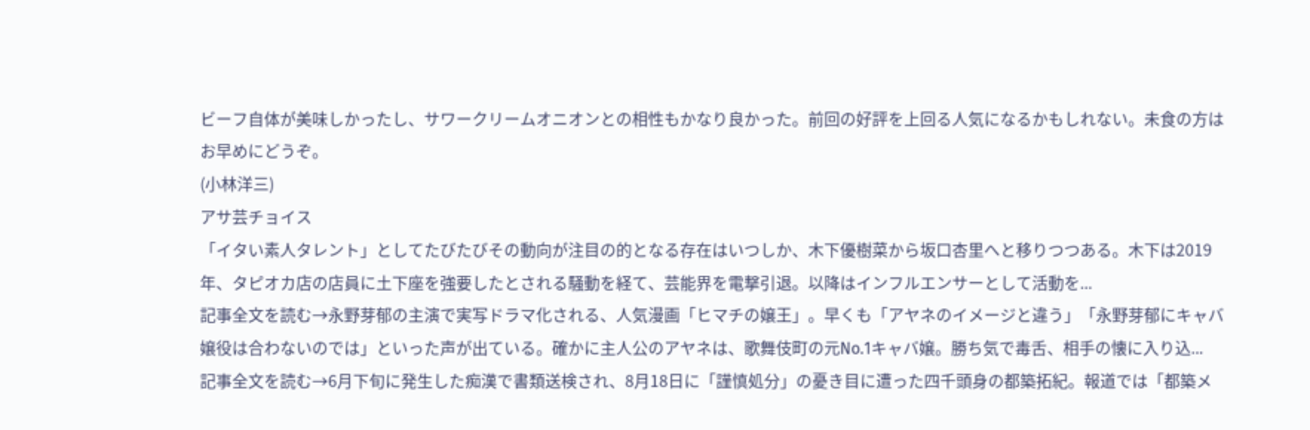ビーフ自体が美味しかったし、サワークリームオニオンとの相性もかなり良かった。前回の好評を上回る人気になるかもしれない。未食の方はお早めにどうぞ。
(小林洋三)
アサ芸チョイス
「イタい素人タレント」としてたびたびその動向が注目の的となる存在はいつしか、木下優樹菜から坂口杏里へと移りつつある。木下は2019年、タピオカ店の店員に土下座を強要したとされる騒動を経て、芸能界を電撃引退。以降はインフルエンサーとして活動を...
記事全文を読む→永野芽郁の主演で実写ドラマ化される、人気漫画「ヒマチの嬢王」。早くも「アヤネのイメージと違う」「永野芽郁にキャバ嬢役は合わないのでは」といった声が出ている。確かに主人公のアヤネは、歌舞伎町の元No.1キャバ嬢。勝ち気で毒舌、相手の懐に入り込...
記事全文を読む→6月下旬に発生した痴漢で書類送検され、8月18日に「謹慎処分」の憂き目に遭った四千頭身の都築拓紀。報道では「都築メ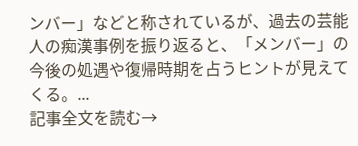ンバー」などと称されているが、過去の芸能人の痴漢事例を振り返ると、「メンバー」の今後の処遇や復帰時期を占うヒントが見えてくる。...
記事全文を読む→